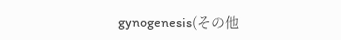gynogenesis(その他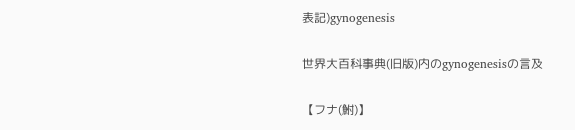表記)gynogenesis

世界大百科事典(旧版)内のgynogenesisの言及

【フナ(鮒)】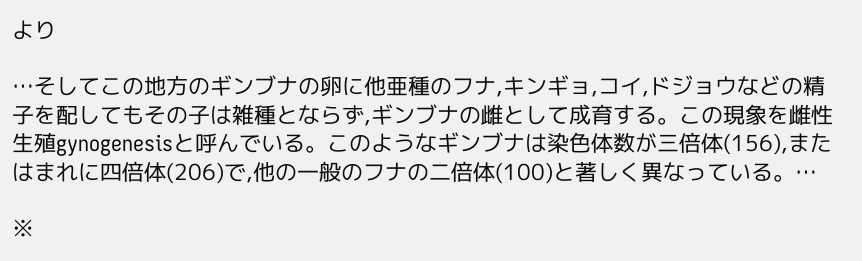より

…そしてこの地方のギンブナの卵に他亜種のフナ,キンギョ,コイ,ドジョウなどの精子を配してもその子は雑種とならず,ギンブナの雌として成育する。この現象を雌性生殖gynogenesisと呼んでいる。このようなギンブナは染色体数が三倍体(156),またはまれに四倍体(206)で,他の一般のフナの二倍体(100)と著しく異なっている。…

※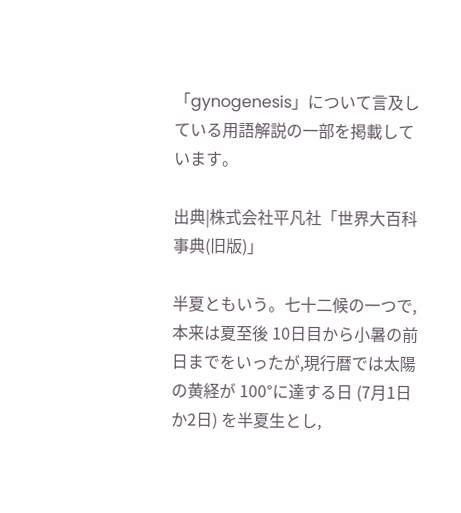「gynogenesis」について言及している用語解説の一部を掲載しています。

出典|株式会社平凡社「世界大百科事典(旧版)」

半夏ともいう。七十二候の一つで,本来は夏至後 10日目から小暑の前日までをいったが,現行暦では太陽の黄経が 100°に達する日 (7月1日か2日) を半夏生とし,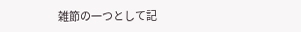雑節の一つとして記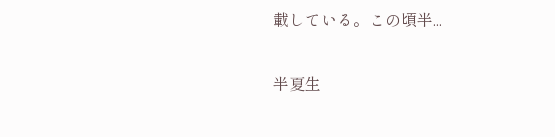載している。この頃半...

半夏生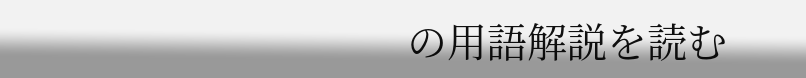の用語解説を読む